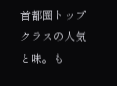首都圏トップクラスの人気と味。も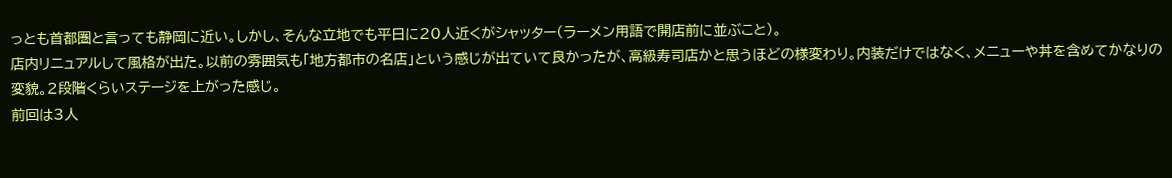っとも首都圏と言っても静岡に近い。しかし、そんな立地でも平日に20人近くがシャッター(ラーメン用語で開店前に並ぶこと)。
店内リニュアルして風格が出た。以前の雰囲気も「地方都市の名店」という感じが出ていて良かったが、高級寿司店かと思うほどの様変わり。内装だけではなく、メニューや丼を含めてかなりの変貌。2段階くらいステージを上がった感じ。
前回は3人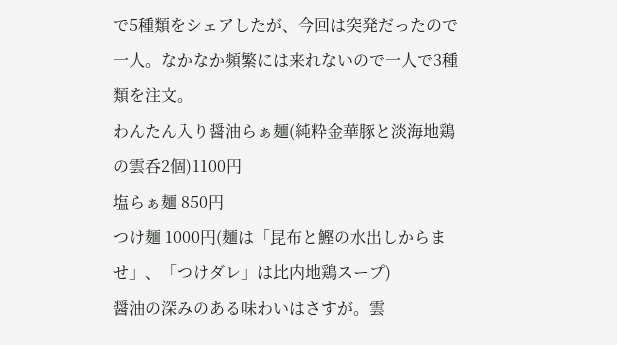で5種類をシェアしたが、今回は突発だったので一人。なかなか頻繁には来れないので一人で3種類を注文。
わんたん入り醤油らぁ麺(純粋金華豚と淡海地鶏の雲呑2個)1100円
塩らぁ麺 850円
つけ麺 1000円(麺は「昆布と鰹の水出しからませ」、「つけダレ」は比内地鶏スープ)
醤油の深みのある味わいはさすが。雲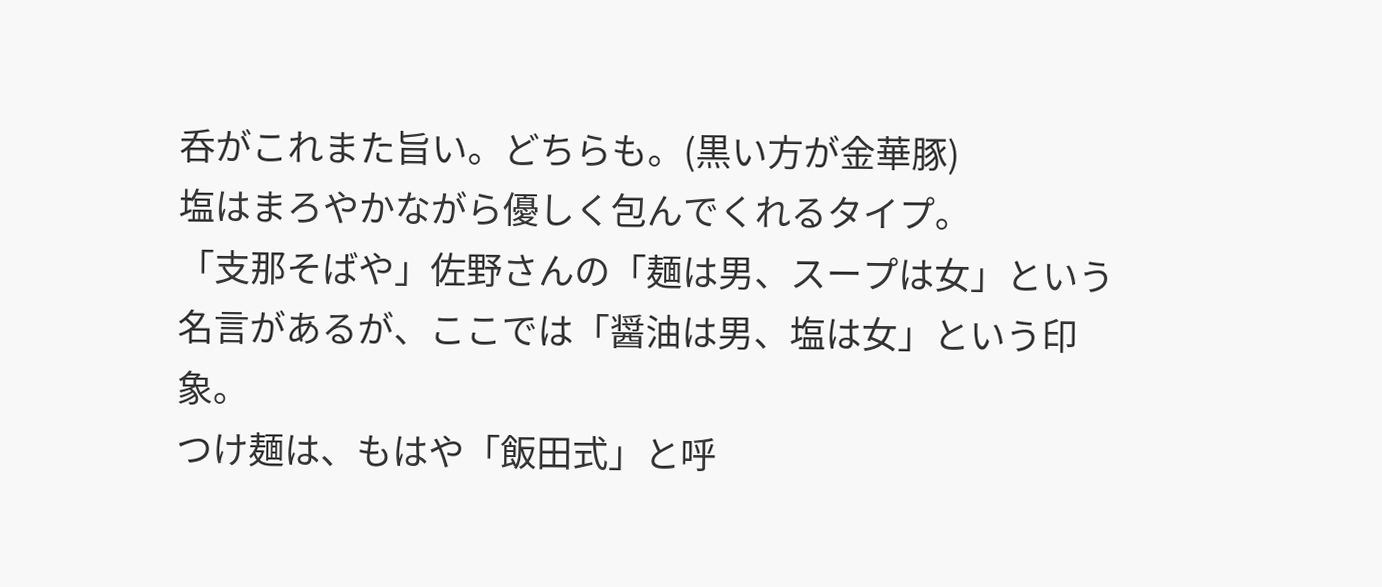呑がこれまた旨い。どちらも。(黒い方が金華豚)
塩はまろやかながら優しく包んでくれるタイプ。
「支那そばや」佐野さんの「麺は男、スープは女」という名言があるが、ここでは「醤油は男、塩は女」という印象。
つけ麺は、もはや「飯田式」と呼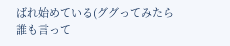ばれ始めている(ググってみたら誰も言って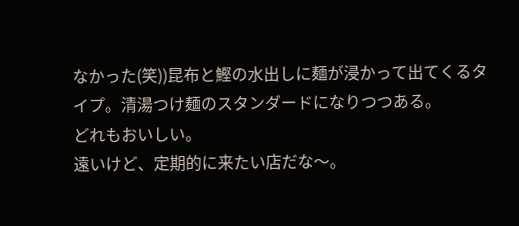なかった(笑))昆布と鰹の水出しに麺が浸かって出てくるタイプ。清湯つけ麺のスタンダードになりつつある。
どれもおいしい。
遠いけど、定期的に来たい店だな〜。